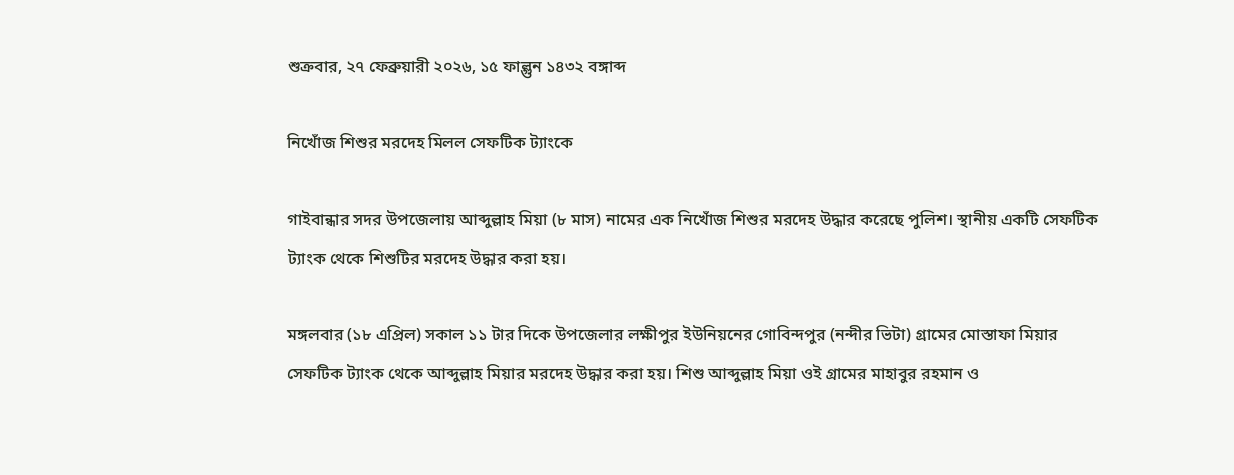শুক্রবার, ২৭ ফেব্রুয়ারী ২০২৬, ১৫ ফাল্গুন ১৪৩২ বঙ্গাব্দ

নিখোঁজ শিশুর মরদেহ মিলল সেফটিক ট্যাংকে

গাইবান্ধার সদর উপজেলায় আব্দুল্লাহ মিয়া (৮ মাস) নামের এক নিখোঁজ শিশুর মরদেহ উদ্ধার করেছে পুলিশ। স্থানীয় একটি সেফটিক ট্যাংক থেকে শিশুটির মরদেহ উদ্ধার করা হয়।

মঙ্গলবার (১৮ এপ্রিল) সকাল ১১ টার দিকে উপজেলার লক্ষীপুর ইউনিয়নের গোবিন্দপুর (নন্দীর ভিটা) গ্রামের মোস্তাফা মিয়ার সেফটিক ট্যাংক থেকে আব্দুল্লাহ মিয়ার মরদেহ উদ্ধার করা হয়। শিশু আব্দুল্লাহ মিয়া ওই গ্রামের মাহাবুর রহমান ও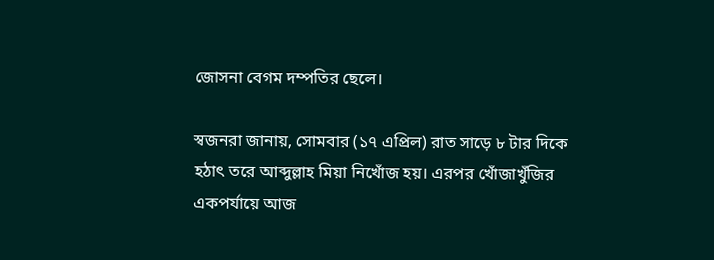জোসনা বেগম দম্পতির ছেলে।

স্বজনরা জানায়, সোমবার (১৭ এপ্রিল) রাত সাড়ে ৮ টার দিকে হঠাৎ তরে আব্দুল্লাহ মিয়া নিখোঁজ হয়। এরপর খোঁজাখুঁজির একপর্যায়ে আজ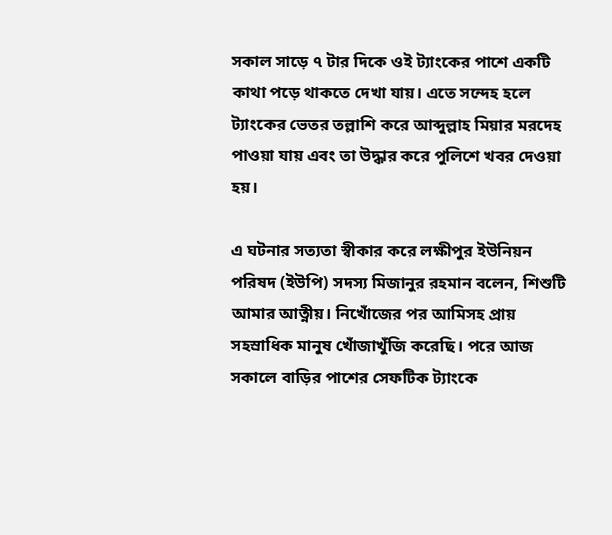সকাল সাড়ে ৭ টার দিকে ওই ট্যাংকের পাশে একটি কাথা পড়ে থাকতে দেখা যায়। এতে সন্দেহ হলে  ট্যাংকের ভেতর তল্লাশি করে আব্দুল্লাহ মিয়ার মরদেহ পাওয়া যায় এবং তা উদ্ধার করে পুলিশে খবর দেওয়া হয়।

এ ঘটনার সত্যতা স্বীকার করে লক্ষীপুর ইউনিয়ন পরিষদ (ইউপি) সদস্য মিজানুর রহমান বলেন, শিশুটি আমার আত্নীয়। নিখোঁজের পর আমিসহ প্রায় সহস্রাধিক মানুষ খোঁজাখুঁজি করেছি। পরে আজ সকালে বাড়ির পাশের সেফটিক ট্যাংকে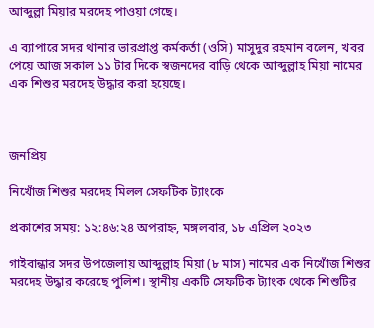আব্দুল্লা মিয়ার মরদেহ পাওয়া গেছে।

এ ব্যাপারে সদর থানার ভারপ্রাপ্ত কর্মকর্তা (ওসি) মাসুদুর রহমান বলেন, খবর পেয়ে আজ সকাল ১১ টার দিকে স্বজনদের বাড়ি থেকে আব্দুল্লাহ মিয়া নামের এক শিশুর মরদেহ উদ্ধার করা হয়েছে।



জনপ্রিয়

নিখোঁজ শিশুর মরদেহ মিলল সেফটিক ট্যাংকে

প্রকাশের সময়: ১২:৪৬:২৪ অপরাহ্ন, মঙ্গলবার, ১৮ এপ্রিল ২০২৩

গাইবান্ধার সদর উপজেলায় আব্দুল্লাহ মিয়া (৮ মাস) নামের এক নিখোঁজ শিশুর মরদেহ উদ্ধার করেছে পুলিশ। স্থানীয় একটি সেফটিক ট্যাংক থেকে শিশুটির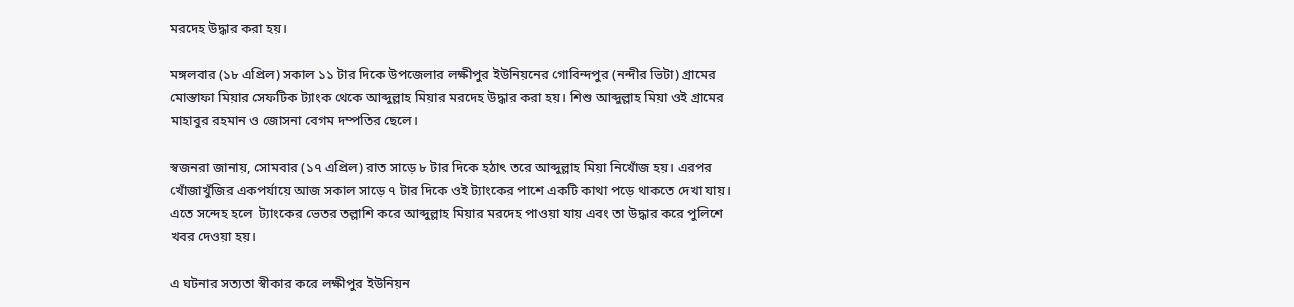মরদেহ উদ্ধার করা হয়।

মঙ্গলবার (১৮ এপ্রিল) সকাল ১১ টার দিকে উপজেলার লক্ষীপুর ইউনিয়নের গোবিন্দপুর (নন্দীর ভিটা) গ্রামের মোস্তাফা মিয়ার সেফটিক ট্যাংক থেকে আব্দুল্লাহ মিয়ার মরদেহ উদ্ধার করা হয়। শিশু আব্দুল্লাহ মিয়া ওই গ্রামের মাহাবুর রহমান ও জোসনা বেগম দম্পতির ছেলে।

স্বজনরা জানায়, সোমবার (১৭ এপ্রিল) রাত সাড়ে ৮ টার দিকে হঠাৎ তরে আব্দুল্লাহ মিয়া নিখোঁজ হয়। এরপর খোঁজাখুঁজির একপর্যায়ে আজ সকাল সাড়ে ৭ টার দিকে ওই ট্যাংকের পাশে একটি কাথা পড়ে থাকতে দেখা যায়। এতে সন্দেহ হলে  ট্যাংকের ভেতর তল্লাশি করে আব্দুল্লাহ মিয়ার মরদেহ পাওয়া যায় এবং তা উদ্ধার করে পুলিশে খবর দেওয়া হয়।

এ ঘটনার সত্যতা স্বীকার করে লক্ষীপুর ইউনিয়ন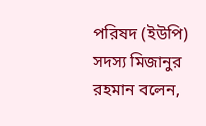পরিষদ (ইউপি) সদস্য মিজানুর রহমান বলেন,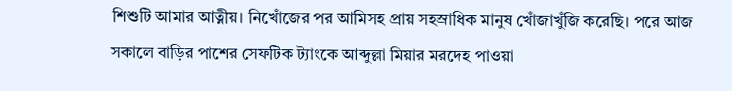শিশুটি আমার আত্নীয়। নিখোঁজের পর আমিসহ প্রায় সহস্রাধিক মানুষ খোঁজাখুঁজি করেছি। পরে আজ সকালে বাড়ির পাশের সেফটিক ট্যাংকে আব্দুল্লা মিয়ার মরদেহ পাওয়া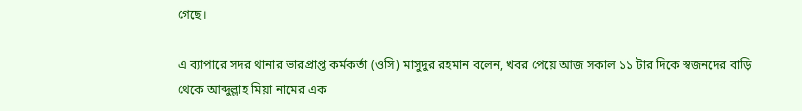গেছে।

এ ব্যাপারে সদর থানার ভারপ্রাপ্ত কর্মকর্তা (ওসি) মাসুদুর রহমান বলেন, খবর পেয়ে আজ সকাল ১১ টার দিকে স্বজনদের বাড়ি থেকে আব্দুল্লাহ মিয়া নামের এক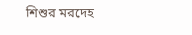শিশুর মরদেহ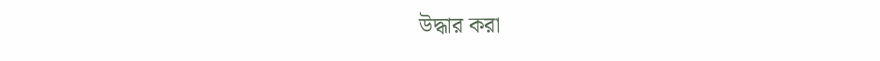উদ্ধার করা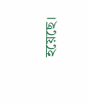হয়েছে।